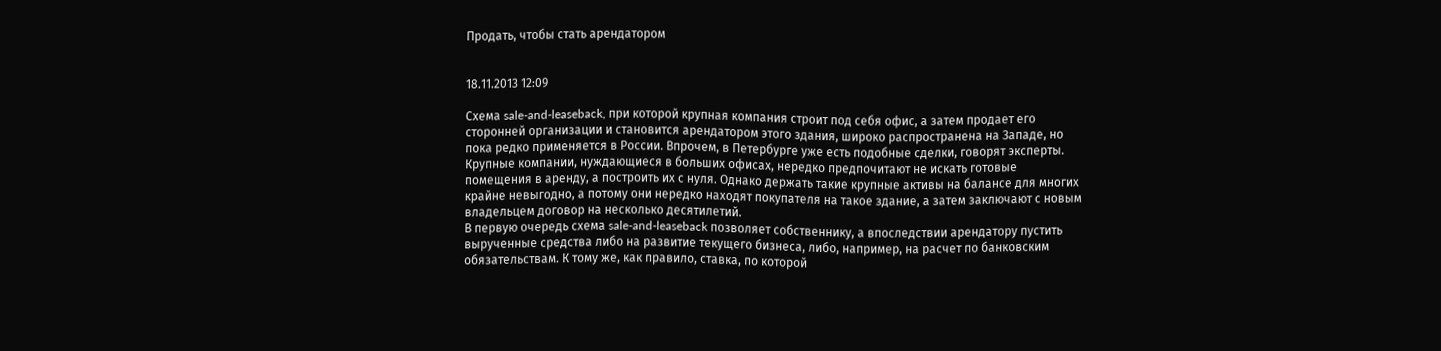Продать, чтобы стать арендатором


18.11.2013 12:09

Схема sale-and-leaseback, при которой крупная компания строит под себя офис, а затем продает его сторонней организации и становится арендатором этого здания, широко распространена на Западе, но пока редко применяется в России. Впрочем, в Петербурге уже есть подобные сделки, говорят эксперты.
Крупные компании, нуждающиеся в больших офисах, нередко предпочитают не искать готовые помещения в аренду, а построить их с нуля. Однако держать такие крупные активы на балансе для многих крайне невыгодно, а потому они нередко находят покупателя на такое здание, а затем заключают с новым владельцем договор на несколько десятилетий.
В первую очередь схема sale-and-leaseback позволяет собственнику, а впоследствии арендатору пустить вырученные средства либо на развитие текущего бизнеса, либо, например, на расчет по банковским обязательствам. К тому же, как правило, ставка, по которой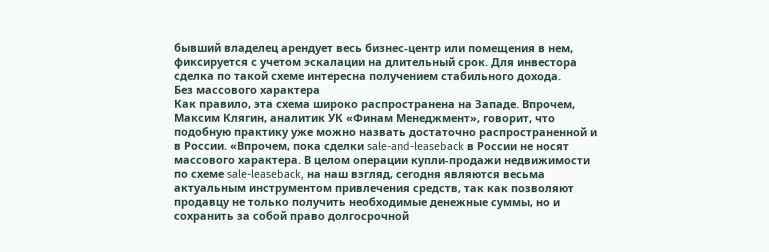бывший владелец арендует весь бизнес-центр или помещения в нем, фиксируется с учетом эскалации на длительный срок. Для инвестора сделка по такой схеме интересна получением стабильного дохода.
Без массового характера
Как правило, эта схема широко распространена на Западе. Впрочем, Максим Клягин, аналитик УК «Финам Менеджмент», говорит, что подобную практику уже можно назвать достаточно распространенной и в России. «Впрочем, пока сделки sale-and-leaseback в России не носят массового характера. В целом операции купли-продажи недвижимости по схеме sale-leaseback, на наш взгляд, сегодня являются весьма актуальным инструментом привлечения средств, так как позволяют продавцу не только получить необходимые денежные суммы, но и сохранить за собой право долгосрочной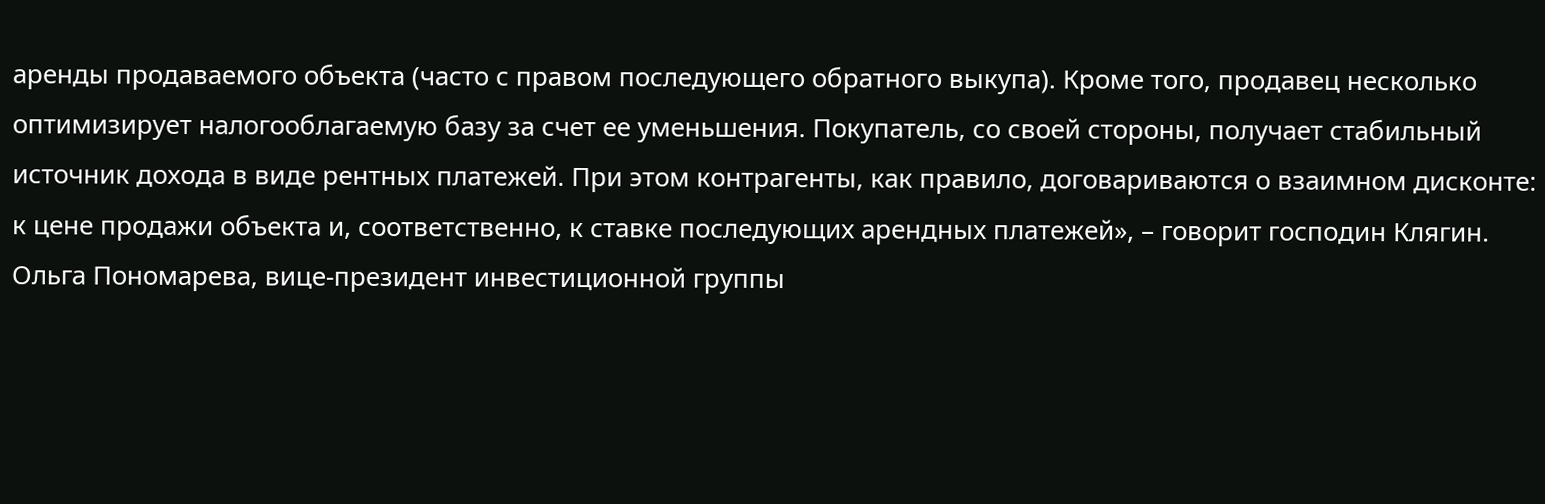аренды продаваемого объекта (часто с правом последующего обратного выкупа). Кроме того, продавец несколько оптимизирует налогооблагаемую базу за счет ее уменьшения. Покупатель, со своей стороны, получает стабильный источник дохода в виде рентных платежей. При этом контрагенты, как правило, договариваются о взаимном дисконте: к цене продажи объекта и, соответственно, к ставке последующих арендных платежей», – говорит господин Клягин.
Ольга Пономарева, вице-президент инвестиционной группы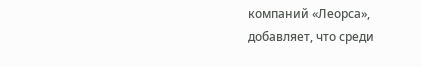компаний «Леорса», добавляет, что среди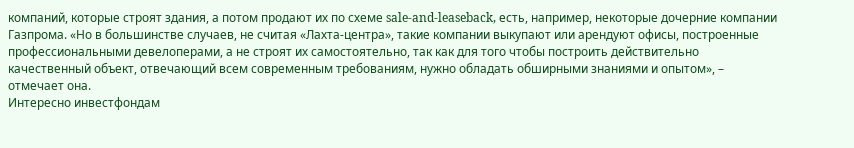компаний, которые строят здания, а потом продают их по схеме sale-and-leaseback, есть, например, некоторые дочерние компании Газпрома. «Но в большинстве случаев, не считая «Лахта-центра», такие компании выкупают или арендуют офисы, построенные профессиональными девелоперами, а не строят их самостоятельно, так как для того чтобы построить действительно качественный объект, отвечающий всем современным требованиям, нужно обладать обширными знаниями и опытом», – отмечает она.
Интересно инвестфондам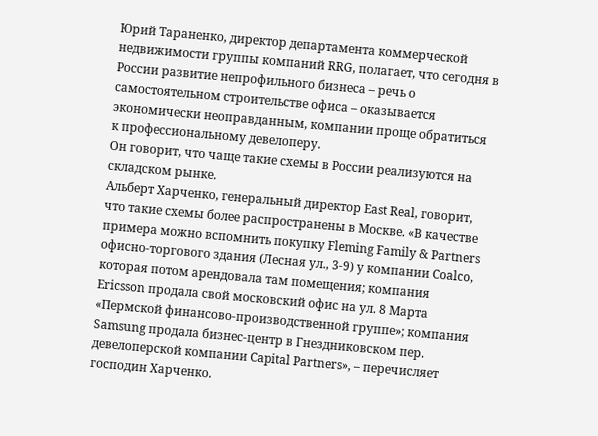Юрий Тараненко, директор департамента коммерческой недвижимости группы компаний RRG, полагает, что сегодня в России развитие непрофильного бизнеса – речь о самостоятельном строительстве офиса – оказывается экономически неоправданным, компании проще обратиться к профессиональному девелоперу.
Он говорит, что чаще такие схемы в России реализуются на складском рынке.
Альберт Харченко, генеральный директор East Real, говорит, что такие схемы более распространены в Москве. «В качестве примера можно вспомнить покупку Fleming Family & Partners офисно-торгового здания (Лесная ул., 3-9) у компании Coalco, которая потом арендовала там помещения; компания Ericsson продала свой московский офис на ул. 8 Марта «Пермской финансово-производственной группе»; компания Samsung продала бизнес-центр в Гнездниковском пер. девелоперской компании Capital Partners», – перечисляет господин Харченко.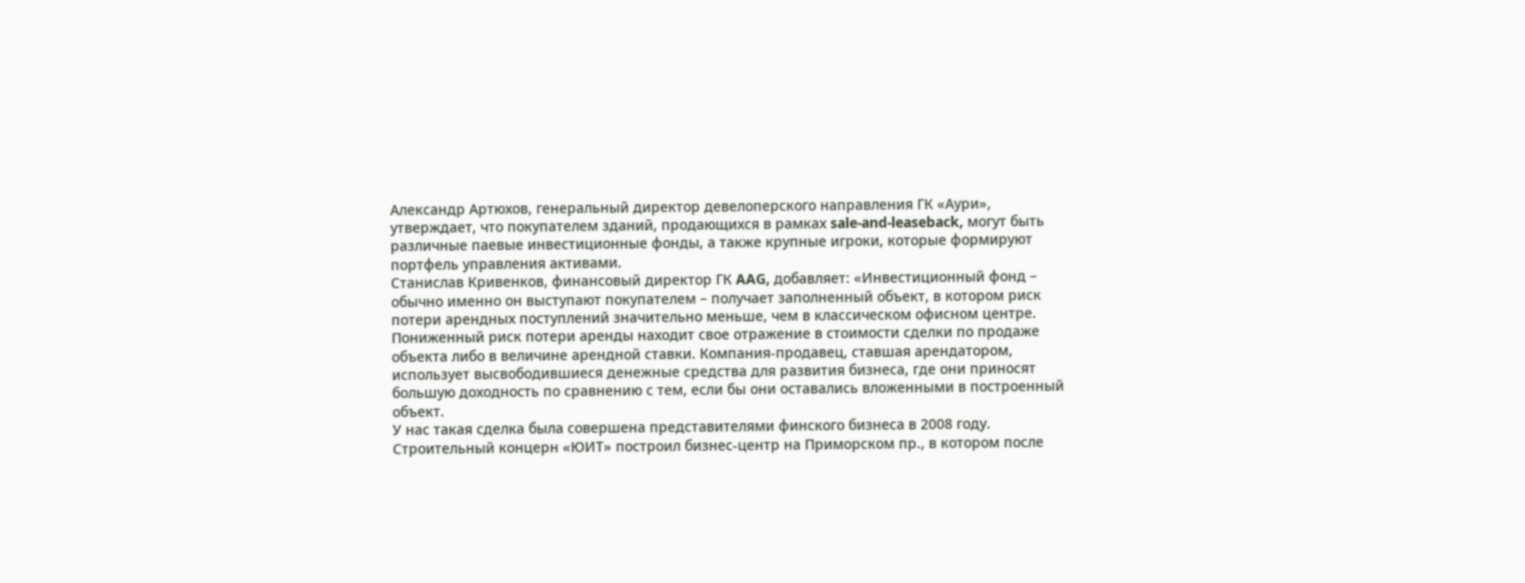Александр Артюхов, генеральный директор девелоперского направления ГК «Аури», утверждает, что покупателем зданий, продающихся в рамках sale-and-leaseback, могут быть различные паевые инвестиционные фонды, а также крупные игроки, которые формируют портфель управления активами.
Станислав Кривенков, финансовый директор ГК AAG, добавляет: «Инвестиционный фонд – обычно именно он выступают покупателем – получает заполненный объект, в котором риск потери арендных поступлений значительно меньше, чем в классическом офисном центре. Пониженный риск потери аренды находит свое отражение в стоимости сделки по продаже объекта либо в величине арендной ставки. Компания-продавец, ставшая арендатором, использует высвободившиеся денежные средства для развития бизнеса, где они приносят большую доходность по сравнению с тем, если бы они оставались вложенными в построенный объект.
У нас такая сделка была совершена представителями финского бизнеса в 2008 году. Строительный концерн «ЮИТ» построил бизнес-центр на Приморском пр., в котором после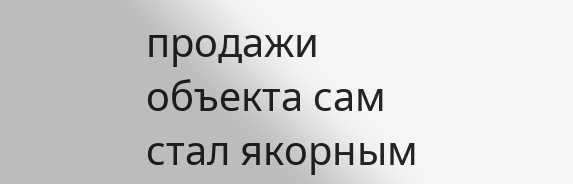продажи объекта сам стал якорным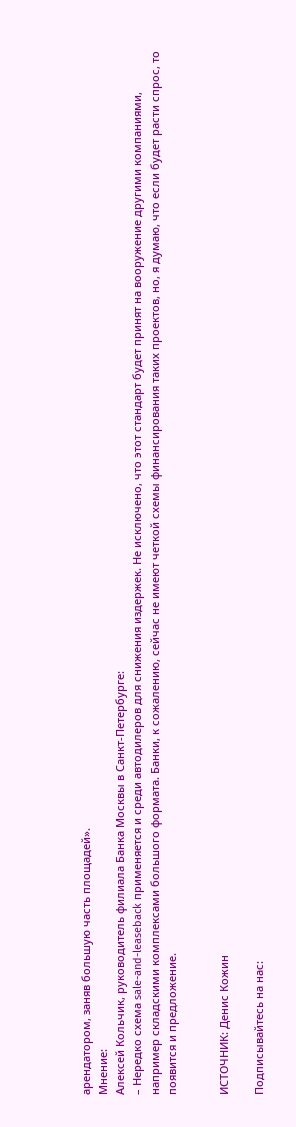арендатором, заняв большую часть площадей».
Мнение:
Алексей Кольчик, руководитель филиала Банка Москвы в Санкт-Петербурге:
– Нередко схема sale-and-leaseback применяется и среди автодилеров для снижения издержек. Не исключено, что этот стандарт будет принят на вооружение другими компаниями, например складскими комплексами большого формата. Банки, к сожалению, сейчас не имеют четкой схемы финансирования таких проектов, но, я думаю, что если будет расти спрос, то появится и предложение.


ИСТОЧНИК: Денис Кожин

Подписывайтесь на нас: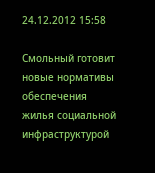24.12.2012 15:58

Смольный готовит новые нормативы обеспечения жилья социальной инфраструктурой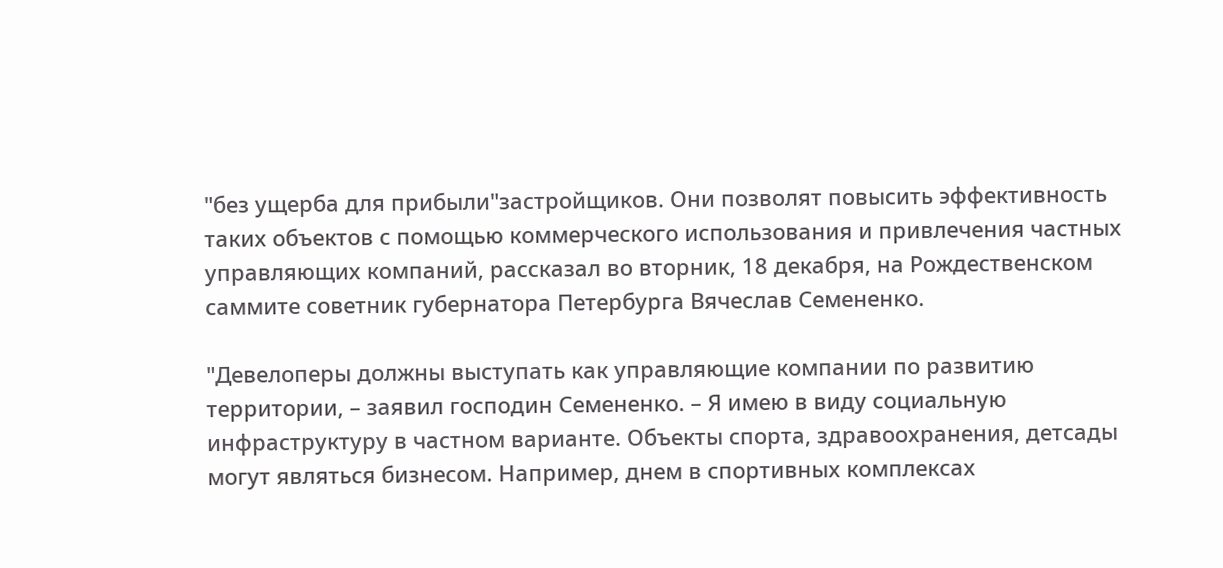"без ущерба для прибыли"застройщиков. Они позволят повысить эффективность таких объектов с помощью коммерческого использования и привлечения частных управляющих компаний, рассказал во вторник, 18 декабря, на Рождественском саммите советник губернатора Петербурга Вячеслав Семененко.

"Девелоперы должны выступать как управляющие компании по развитию территории, – заявил господин Семененко. – Я имею в виду социальную инфраструктуру в частном варианте. Объекты спорта, здравоохранения, детсады могут являться бизнесом. Например, днем в спортивных комплексах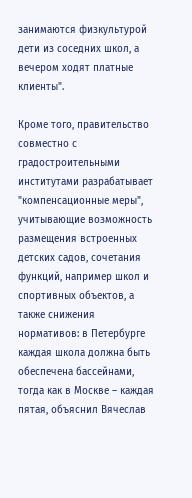занимаются физкультурой дети из соседних школ, а вечером ходят платные клиенты".

Кроме того, правительство совместно с градостроительными институтами разрабатывает "компенсационные меры", учитывающие возможность размещения встроенных детских садов, сочетания функций, например школ и спортивных объектов, а также снижения нормативов: в Петербурге каждая школа должна быть обеспечена бассейнами, тогда как в Москве – каждая пятая, объяснил Вячеслав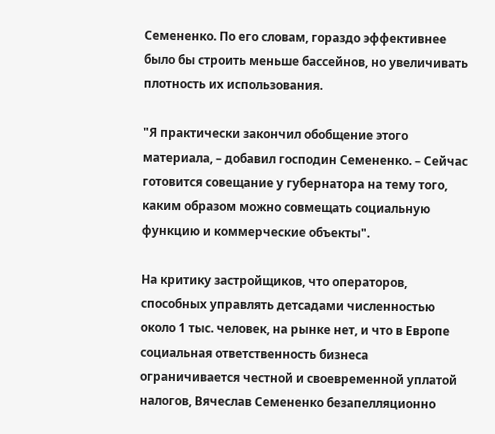Семененко. По его словам, гораздо эффективнее было бы строить меньше бассейнов, но увеличивать плотность их использования.

"Я практически закончил обобщение этого материала, – добавил господин Семененко. – Сейчас готовится совещание у губернатора на тему того, каким образом можно совмещать социальную функцию и коммерческие объекты".

На критику застройщиков, что операторов, способных управлять детсадами численностью около 1 тыс. человек, на рынке нет, и что в Европе социальная ответственность бизнеса ограничивается честной и своевременной уплатой налогов, Вячеслав Семененко безапелляционно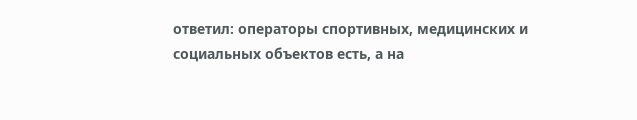ответил: операторы спортивных, медицинских и социальных объектов есть, а на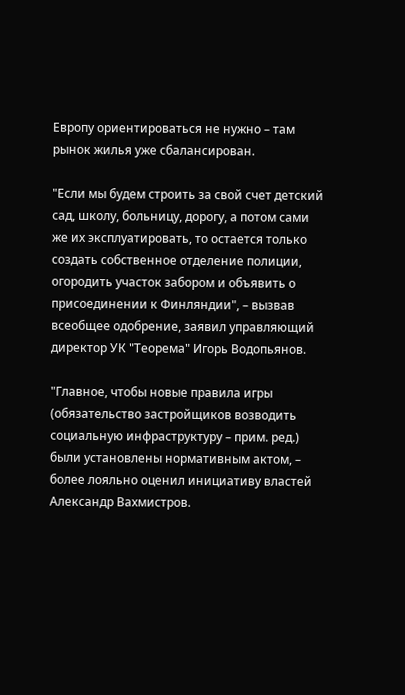Европу ориентироваться не нужно – там рынок жилья уже сбалансирован.

"Если мы будем строить за свой счет детский сад, школу, больницу, дорогу, а потом сами же их эксплуатировать, то остается только создать собственное отделение полиции, огородить участок забором и объявить о присоединении к Финляндии", – вызвав всеобщее одобрение, заявил управляющий директор УК "Теорема" Игорь Водопьянов.

"Главное, чтобы новые правила игры (обязательство застройщиков возводить социальную инфраструктуру – прим. ред.) были установлены нормативным актом, – более лояльно оценил инициативу властей Александр Вахмистров.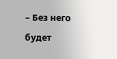– Без него будет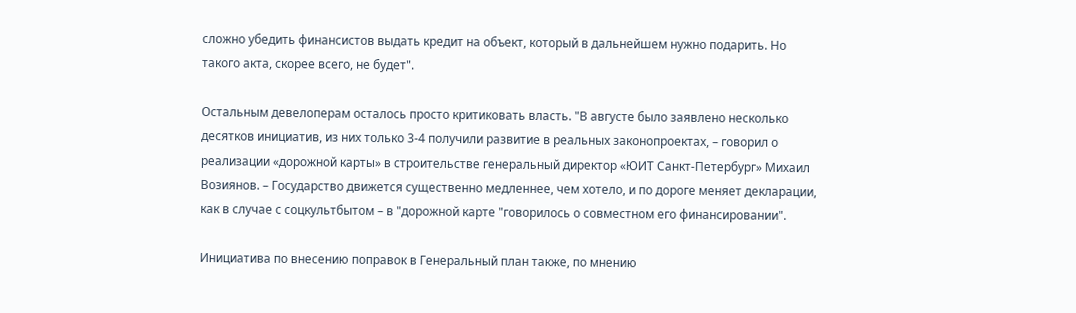сложно убедить финансистов выдать кредит на объект, который в дальнейшем нужно подарить. Но такого акта, скорее всего, не будет".

Остальным девелоперам осталось просто критиковать власть. "В августе было заявлено несколько десятков инициатив, из них только 3-4 получили развитие в реальных законопроектах, – говорил о реализации «дорожной карты» в строительстве генеральный директор «ЮИТ Санкт-Петербург» Михаил Возиянов. – Государство движется существенно медленнее, чем хотело, и по дороге меняет декларации, как в случае с соцкультбытом – в "дорожной карте "говорилось о совместном его финансировании".

Инициатива по внесению поправок в Генеральный план также, по мнению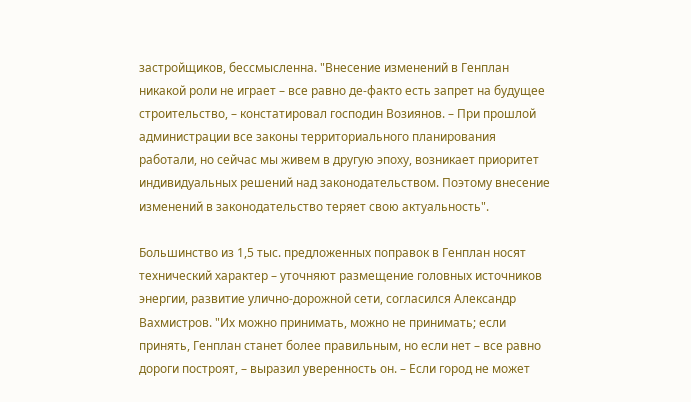застройщиков, бессмысленна. "Внесение изменений в Генплан никакой роли не играет – все равно де-факто есть запрет на будущее строительство, – констатировал господин Возиянов. – При прошлой администрации все законы территориального планирования работали, но сейчас мы живем в другую эпоху, возникает приоритет индивидуальных решений над законодательством. Поэтому внесение изменений в законодательство теряет свою актуальность".

Большинство из 1,5 тыс. предложенных поправок в Генплан носят технический характер – уточняют размещение головных источников энергии, развитие улично-дорожной сети, согласился Александр Вахмистров. "Их можно принимать, можно не принимать; если принять, Генплан станет более правильным, но если нет – все равно дороги построят, – выразил уверенность он. – Если город не может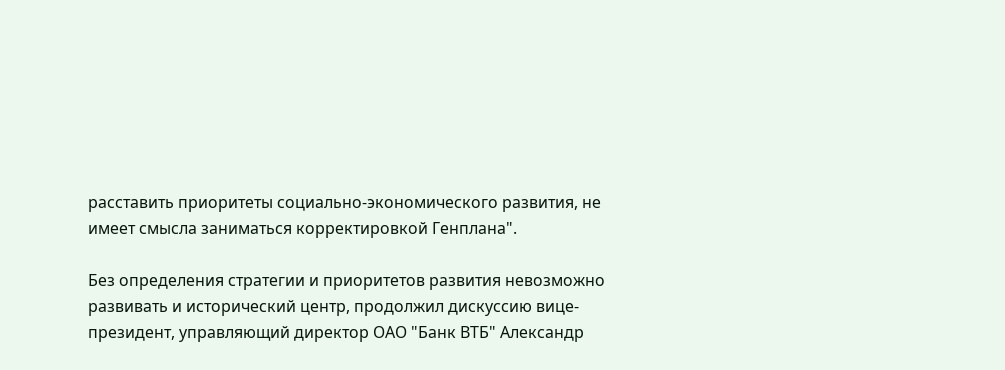расставить приоритеты социально-экономического развития, не имеет смысла заниматься корректировкой Генплана".

Без определения стратегии и приоритетов развития невозможно развивать и исторический центр, продолжил дискуссию вице-президент, управляющий директор ОАО "Банк ВТБ" Александр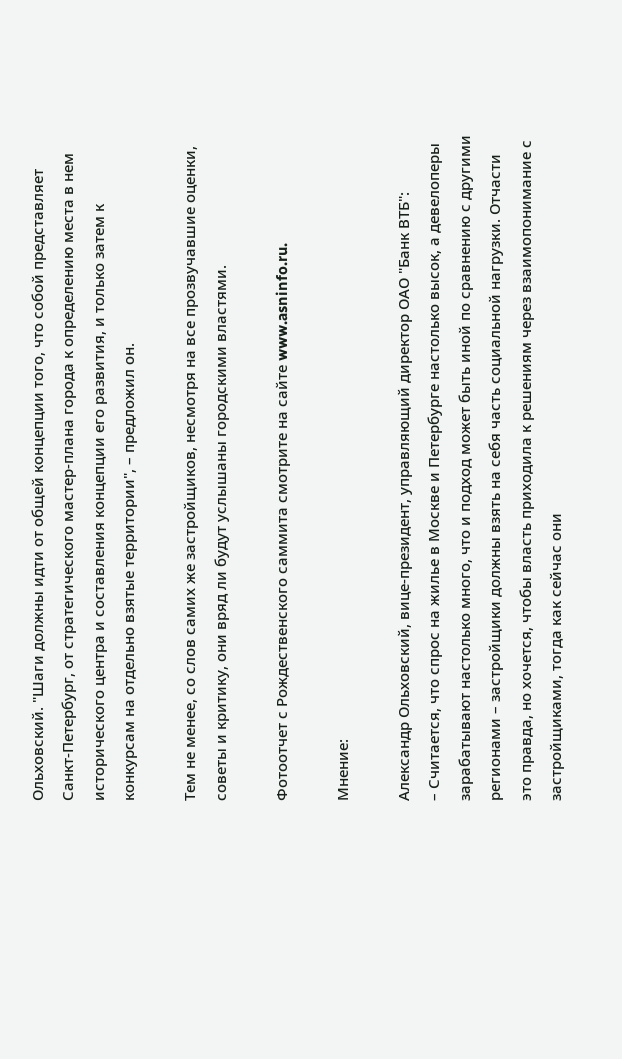Ольховский. "Шаги должны идти от общей концепции того, что собой представляет Санкт-Петербург, от стратегического мастер-плана города к определению места в нем исторического центра и составления концепции его развития, и только затем к конкурсам на отдельно взятые территории", – предложил он.

Тем не менее, со слов самих же застройщиков, несмотря на все прозвучавшие оценки, советы и критику, они вряд ли будут услышаны городскими властями.

Фотоотчет с Рождественского саммита смотрите на сайте www.asninfo.ru.

Мнение:

Александр Ольховский, вице-президент, управляющий директор ОАО "Банк ВТБ":
– Считается, что спрос на жилье в Москве и Петербурге настолько высок, а девелоперы зарабатывают настолько много, что и подход может быть иной по сравнению с другими регионами – застройщики должны взять на себя часть социальной нагрузки. Отчасти это правда, но хочется, чтобы власть приходила к решениям через взаимопонимание с застройщиками, тогда как сейчас они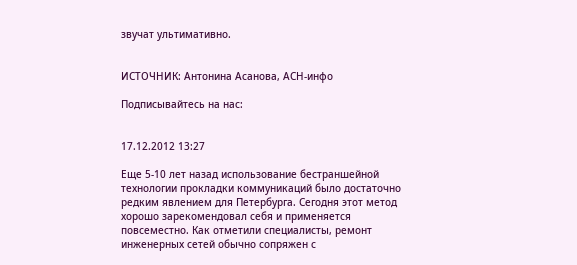звучат ультимативно.


ИСТОЧНИК: Антонина Асанова, АСН-инфо

Подписывайтесь на нас:


17.12.2012 13:27

Еще 5-10 лет назад использование бестраншейной технологии прокладки коммуникаций было достаточно редким явлением для Петербурга. Сегодня этот метод хорошо зарекомендовал себя и применяется повсеместно. Как отметили специалисты, ремонт инженерных сетей обычно сопряжен с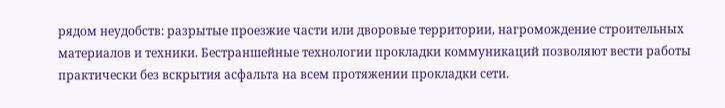рядом неудобств: разрытые проезжие части или дворовые территории, нагромождение строительных материалов и техники. Бестраншейные технологии прокладки коммуникаций позволяют вести работы практически без вскрытия асфальта на всем протяжении прокладки сети.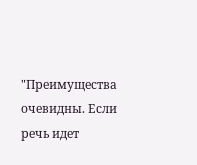"Преимущества очевидны. Если речь идет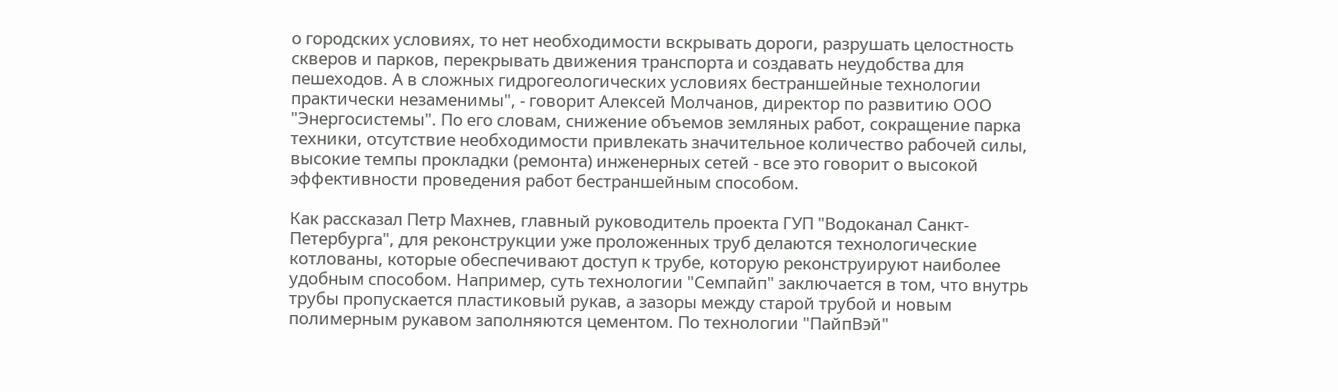о городских условиях, то нет необходимости вскрывать дороги, разрушать целостность скверов и парков, перекрывать движения транспорта и создавать неудобства для пешеходов. А в сложных гидрогеологических условиях бестраншейные технологии практически незаменимы", - говорит Алексей Молчанов, директор по развитию ООО "Энергосистемы". По его словам, снижение объемов земляных работ, сокращение парка техники, отсутствие необходимости привлекать значительное количество рабочей силы, высокие темпы прокладки (ремонта) инженерных сетей - все это говорит о высокой эффективности проведения работ бестраншейным способом.

Как рассказал Петр Махнев, главный руководитель проекта ГУП "Водоканал Санкт-Петербурга", для реконструкции уже проложенных труб делаются технологические котлованы, которые обеспечивают доступ к трубе, которую реконструируют наиболее удобным способом. Например, суть технологии "Семпайп" заключается в том, что внутрь трубы пропускается пластиковый рукав, а зазоры между старой трубой и новым полимерным рукавом заполняются цементом. По технологии "ПайпВэй"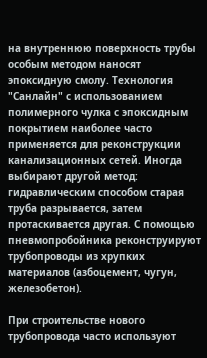на внутреннюю поверхность трубы особым методом наносят эпоксидную смолу. Технология "Санлайн" с использованием полимерного чулка с эпоксидным покрытием наиболее часто применяется для реконструкции канализационных сетей. Иногда выбирают другой метод: гидравлическим способом старая труба разрывается, затем протаскивается другая. С помощью пневмопробойника реконструируют трубопроводы из хрупких материалов (азбоцемент, чугун, железобетон).

При строительстве нового трубопровода часто используют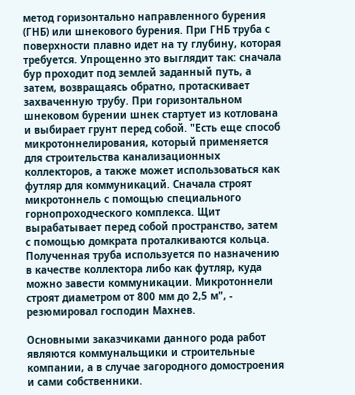метод горизонтально направленного бурения (ГНБ) или шнекового бурения. При ГНБ труба с поверхности плавно идет на ту глубину, которая требуется. Упрощенно это выглядит так: сначала бур проходит под землей заданный путь, а затем, возвращаясь обратно, протаскивает захваченную трубу. При горизонтальном шнековом бурении шнек стартует из котлована и выбирает грунт перед собой. "Есть еще способ микротоннелирования, который применяется для строительства канализационных коллекторов, а также может использоваться как футляр для коммуникаций. Сначала строят микротоннель с помощью специального горнопроходческого комплекса. Щит вырабатывает перед собой пространство, затем с помощью домкрата проталкиваются кольца. Полученная труба используется по назначению в качестве коллектора либо как футляр, куда можно завести коммуникации. Микротоннели строят диаметром от 800 мм до 2,5 м", - резюмировал господин Махнев.

Основными заказчиками данного рода работ являются коммунальщики и строительные компании, а в случае загородного домостроения и сами собственники.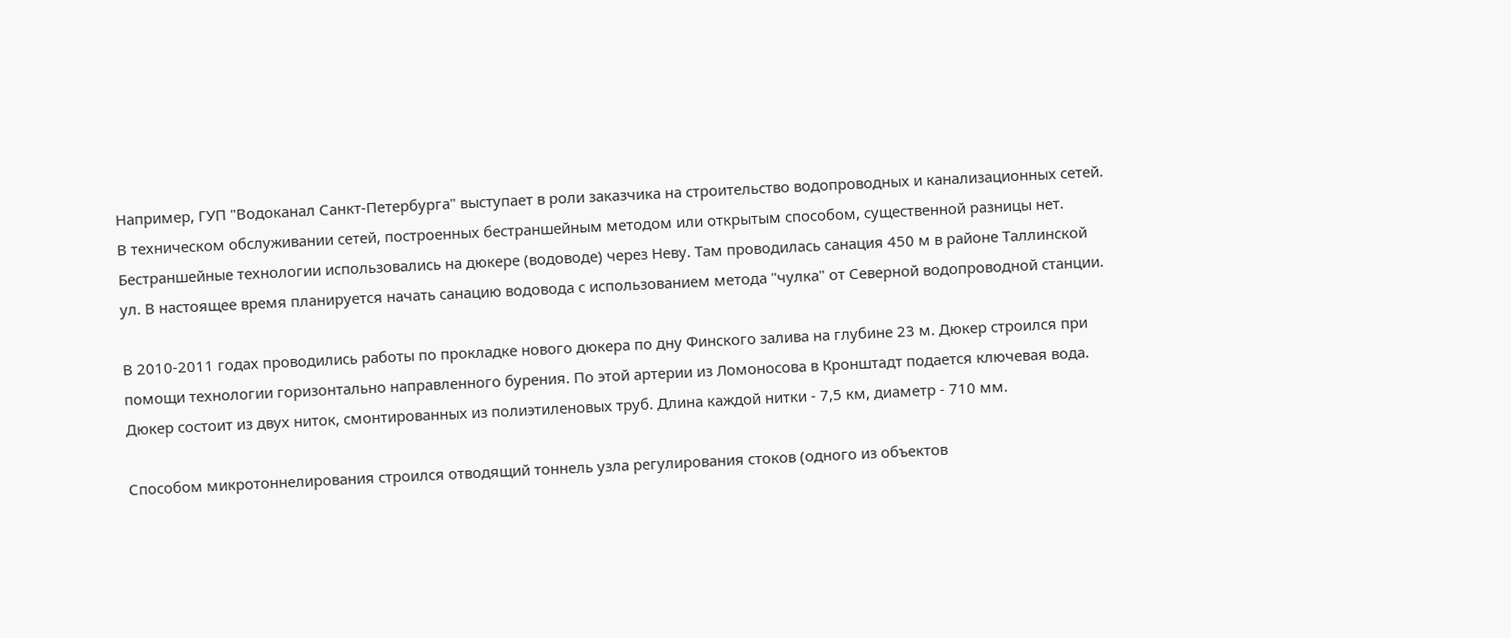Например, ГУП "Водоканал Санкт-Петербурга" выступает в роли заказчика на строительство водопроводных и канализационных сетей. В техническом обслуживании сетей, построенных бестраншейным методом или открытым способом, существенной разницы нет.
Бестраншейные технологии использовались на дюкере (водоводе) через Неву. Там проводилась санация 450 м в районе Таллинской ул. В настоящее время планируется начать санацию водовода с использованием метода "чулка" от Северной водопроводной станции.

В 2010-2011 годах проводились работы по прокладке нового дюкера по дну Финского залива на глубине 23 м. Дюкер строился при помощи технологии горизонтально направленного бурения. По этой артерии из Ломоносова в Кронштадт подается ключевая вода. Дюкер состоит из двух ниток, смонтированных из полиэтиленовых труб. Длина каждой нитки - 7,5 км, диаметр - 710 мм.

Способом микротоннелирования строился отводящий тоннель узла регулирования стоков (одного из объектов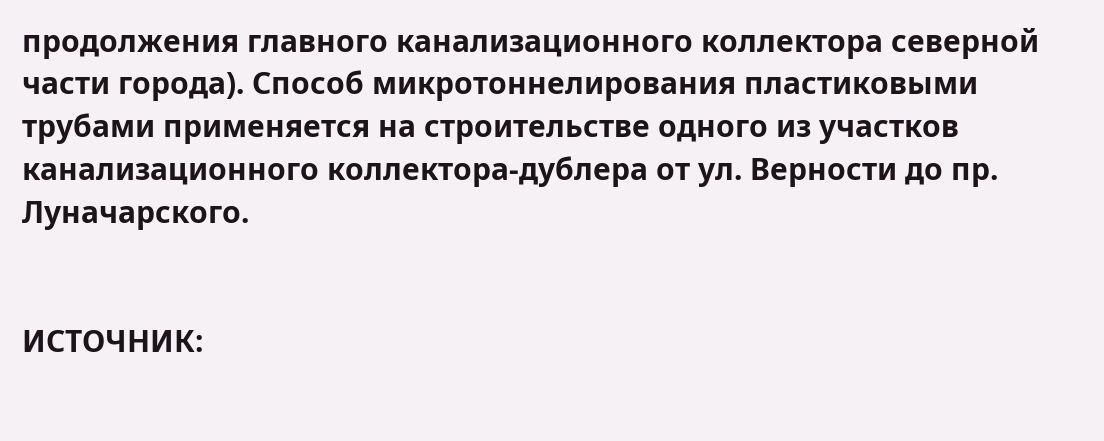продолжения главного канализационного коллектора северной части города). Способ микротоннелирования пластиковыми трубами применяется на строительстве одного из участков канализационного коллектора-дублера от ул. Верности до пр. Луначарского.


ИСТОЧНИК: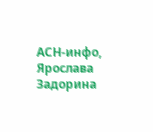АСН-инфо, Ярослава Задорина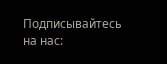Подписывайтесь на нас: